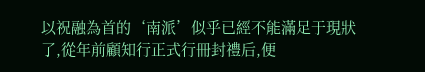以祝融為首的‘南派’似乎已經不能滿足于現狀了,從年前顧知行正式行冊封禮后,便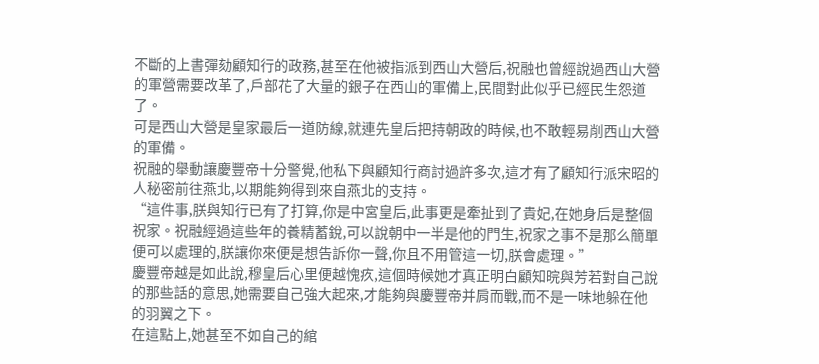不斷的上書彈劾顧知行的政務,甚至在他被指派到西山大營后,祝融也曾經說過西山大營的軍營需要改革了,戶部花了大量的銀子在西山的軍備上,民間對此似乎已經民生怨道了。
可是西山大營是皇家最后一道防線,就連先皇后把持朝政的時候,也不敢輕易削西山大營的軍備。
祝融的舉動讓慶豐帝十分警覺,他私下與顧知行商討過許多次,這才有了顧知行派宋昭的人秘密前往燕北,以期能夠得到來自燕北的支持。
“這件事,朕與知行已有了打算,你是中宮皇后,此事更是牽扯到了貴妃,在她身后是整個祝家。祝融經過這些年的養精蓄銳,可以說朝中一半是他的門生,祝家之事不是那么簡單便可以處理的,朕讓你來便是想告訴你一聲,你且不用管這一切,朕會處理。”
慶豐帝越是如此說,穆皇后心里便越愧疚,這個時候她才真正明白顧知晥與芳若對自己說的那些話的意思,她需要自己強大起來,才能夠與慶豐帝并肩而戰,而不是一味地躲在他的羽翼之下。
在這點上,她甚至不如自己的綰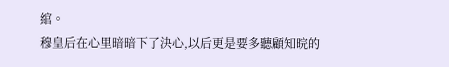綰。
穆皇后在心里暗暗下了決心,以后更是要多聽顧知晥的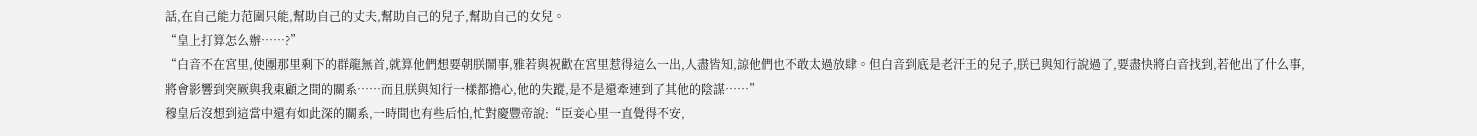話,在自己能力范圍只能,幫助自己的丈夫,幫助自己的兒子,幫助自己的女兒。
“皇上打算怎么辦……?”
“白音不在宮里,使團那里剩下的群龍無首,就算他們想要朝朕鬧事,雅若與祝歡在宮里惹得這么一出,人盡皆知,諒他們也不敢太過放肆。但白音到底是老汗王的兒子,朕已與知行說過了,要盡快將白音找到,若他出了什么事,將會影響到突厥與我東顧之間的關系……而且朕與知行一樣都擔心,他的失蹤,是不是還牽連到了其他的陰謀……”
穆皇后沒想到這當中還有如此深的關系,一時間也有些后怕,忙對慶豐帝說:“臣妾心里一直覺得不安,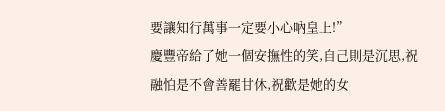要讓知行萬事一定要小心吶皇上!”
慶豐帝給了她一個安撫性的笑,自己則是沉思,祝融怕是不會善罷甘休,祝歡是她的女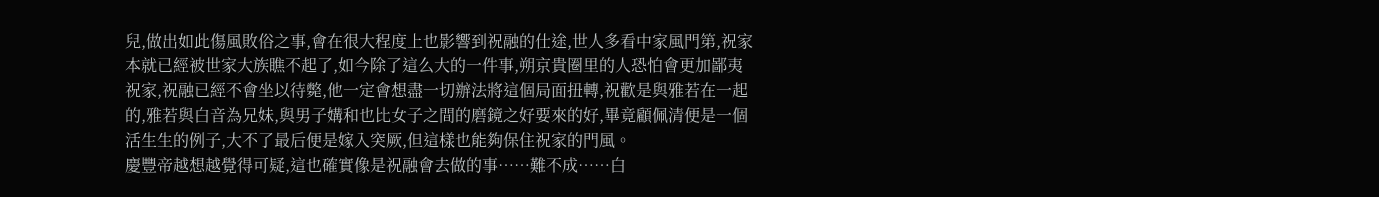兒,做出如此傷風敗俗之事,會在很大程度上也影響到祝融的仕途,世人多看中家風門第,祝家本就已經被世家大族瞧不起了,如今除了這么大的一件事,朔京貴圈里的人恐怕會更加鄙夷祝家,祝融已經不會坐以待斃,他一定會想盡一切辦法將這個局面扭轉,祝歡是與雅若在一起的,雅若與白音為兄妹,與男子媾和也比女子之間的磨鏡之好要來的好,畢竟顧佩清便是一個活生生的例子,大不了最后便是嫁入突厥,但這樣也能夠保住祝家的門風。
慶豐帝越想越覺得可疑,這也確實像是祝融會去做的事……難不成……白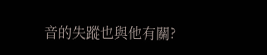音的失蹤也與他有關?